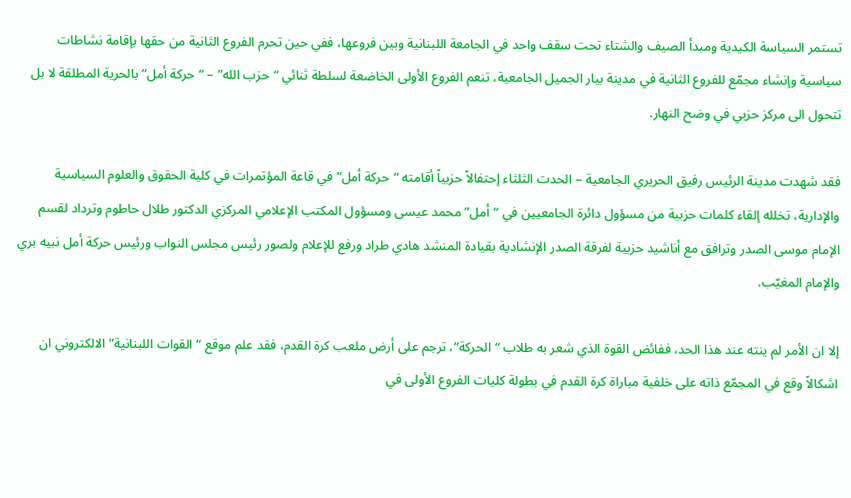تستمر السياسة الكيدية ومبدأ الصيف والشتاء تحت سقف واحد في الجامعة اللبنانية وبين فروعها، ففي حين تحرم الفروع الثانية من حقها بإقامة نشاطات سياسية وإنشاء مجمّع للفروع الثانية في مدينة بيار الجميل الجامعية، تنعم الفروع الأولى الخاضعة لسلطة ثنائي “حزب الله” – “حركة أمل” بالحرية المطلقة لا بل تتحول الى مركز حزبي في وضح النهار.

فقد شهدت مدينة الرئيس رفيق الحريري الجامعية – الحدت الثلثاء إحتفالاً حزبياً أقامته “حركة أمل” في قاعة المؤتمرات في كلية الحقوق والعلوم السياسية والإدارية، تخلله إلقاء كلمات حزبية من مسؤول دائرة الجامعيين في “أمل” محمد عيسى ومسؤول المكتب الإعلامي المركزي الدكتور طلال حاطوم وترداد لقسم الإمام موسى الصدر وترافق مع أناشيد حزبية لفرقة الصدر الإنشادية بقيادة المنشد هادي طراد ورفع للإعلام ولصور رئيس مجلس النواب ورئيس حركة أمل نبيه بري والإمام المغيّب.

إلا ان الأمر لم ينته عند هذا الحد، ففائض القوة الذي شعر به طلاب “الحركة”، ترجم على أرض ملعب كرة القدم، فقد علم موقع “القوات اللبنانية” الالكتروني ان اشكالاً وقع في المجمّع ذاته على خلفية مباراة كرة القدم في بطولة كليات الفروع الأولى في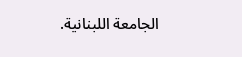الجامعة اللبنانية.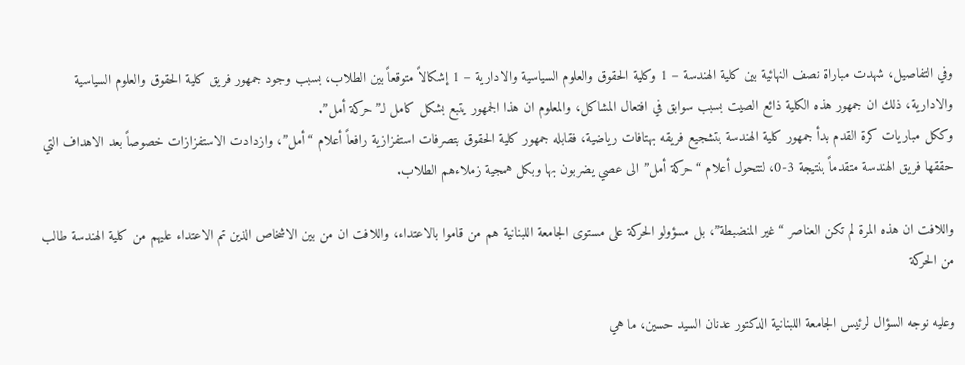وفي التفاصيل، شهدت مباراة نصف النهائية بين كلية الهندسة – 1 وكلية الحقوق والعلوم السياسية والادارية – 1 إشكالاً متوقعاً بين الطلاب، بسبب وجود جمهور فريق كلية الحقوق والعلوم السياسية والادارية، ذلك ان جمهور هذه الكلية ذائع الصيت بسبب سوابق في افتعال المشاكل، والمعلوم ان هذا الجمهور يتبع بشكل كامل لـ”حركة أمل”.
وككل مباريات كرة القدم بدأ جمهور كلية الهندسة بتشجيع فريقه بهتافات رياضية، فقابله جمهور كلية الحقوق بتصرفات استفزازية رافعاً أعلام “أمل”، وازدادت الاستفزازات خصوصاً بعد الاهداف التي حققها فريق الهندسة متقدماً بنتيجة 3-0، لتتحول أعلام “حركة أمل” الى عصي يضربون بها وبكل همجية زملاءهم الطلاب.

واللافت ان هذه المرة لم تكن العناصر “غير المنضبطة”، بل مسؤولو الحركة على مستوى الجامعة اللبنانية هم من قاموا بالاعتداء، واللافت ان من بين الاشخاص الذين تم الاعتداء عليهم من كلية الهندسة طالب من الحركة

وعليه نوجه السؤال لرئيس الجامعة اللبنانية الدكتور عدنان السيد حسين، ما هي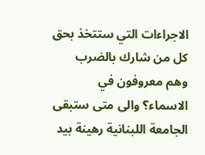الاجراءات التي ستتخذ بحق كل من شارك بالضرب وهم معروفون في الاسماء؟ والى متى ستبقى الجامعة اللبنانية رهينة بيد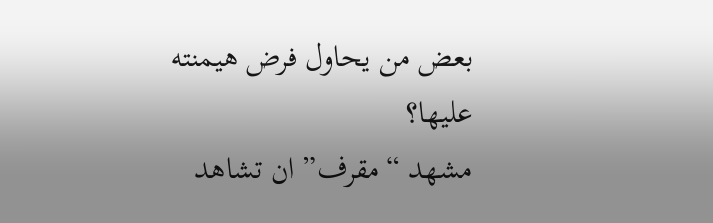بعض من يحاول فرض هيمنته عليها؟
مشهد “مقرف” ان تشاهد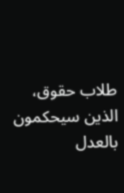طلاب حقوق، الذين سيحكمون بالعدل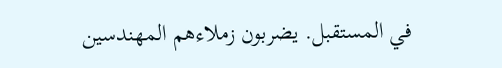في المستقبل. يضربون زملاءهم المهندسين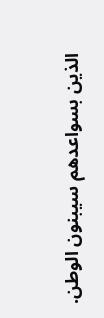الذين بسواعدهم سيبنون الوطن.